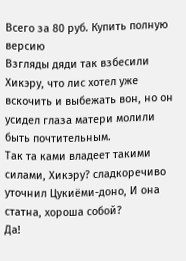Всего за 80 руб. Купить полную версию
Взгляды дяди так взбесили Хикэру, что лис хотел уже вскочить и выбежать вон, но он усидел глаза матери молили быть почтительным.
Так та ками владеет такими силами, Хикэру? сладкоречиво уточнил Цукиёми-доно, И она статна, хороша собой?
Да!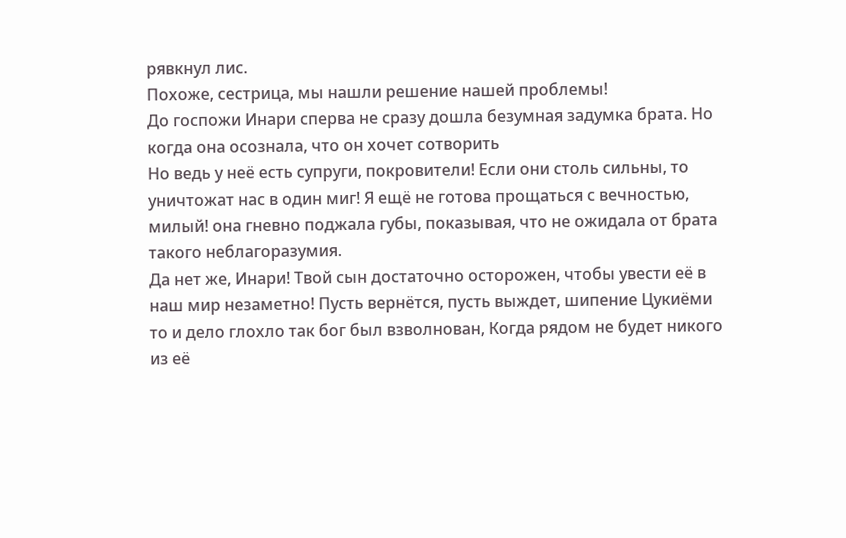рявкнул лис.
Похоже, сестрица, мы нашли решение нашей проблемы!
До госпожи Инари сперва не сразу дошла безумная задумка брата. Но когда она осознала, что он хочет сотворить
Но ведь у неё есть супруги, покровители! Если они столь сильны, то уничтожат нас в один миг! Я ещё не готова прощаться с вечностью, милый! она гневно поджала губы, показывая, что не ожидала от брата такого неблагоразумия.
Да нет же, Инари! Твой сын достаточно осторожен, чтобы увести её в наш мир незаметно! Пусть вернётся, пусть выждет, шипение Цукиёми то и дело глохло так бог был взволнован, Когда рядом не будет никого из её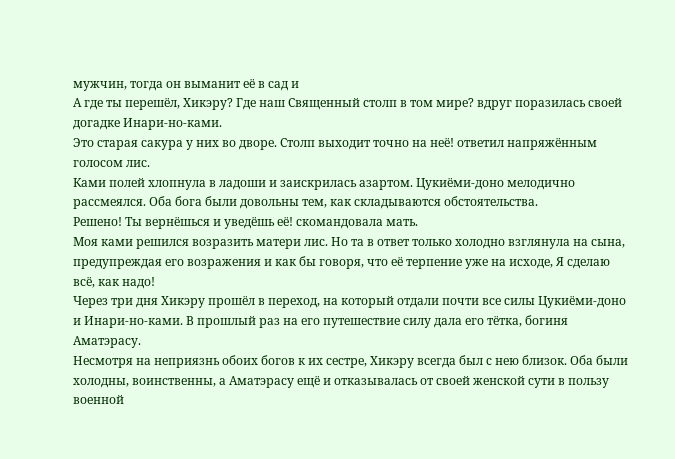мужчин, тогда он выманит её в сад и
А где ты перешёл, Хикэру? Где наш Священный столп в том мире? вдруг поразилась своей догадке Инари-но-ками.
Это старая сакура у них во дворе. Столп выходит точно на неё! ответил напряжённым голосом лис.
Ками полей хлопнула в ладоши и заискрилась азартом. Цукиёми-доно мелодично рассмеялся. Оба бога были довольны тем, как складываются обстоятельства.
Решено! Ты вернёшься и уведёшь её! скомандовала мать.
Моя ками решился возразить матери лис. Но та в ответ только холодно взглянула на сына, предупреждая его возражения и как бы говоря, что её терпение уже на исходе, Я сделаю всё, как надо!
Через три дня Хикэру прошёл в переход, на который отдали почти все силы Цукиёми-доно и Инари-но-ками. В прошлый раз на его путешествие силу дала его тётка, богиня Аматэрасу.
Несмотря на неприязнь обоих богов к их сестре, Хикэру всегда был с нею близок. Оба были холодны, воинственны, а Аматэрасу ещё и отказывалась от своей женской сути в пользу военной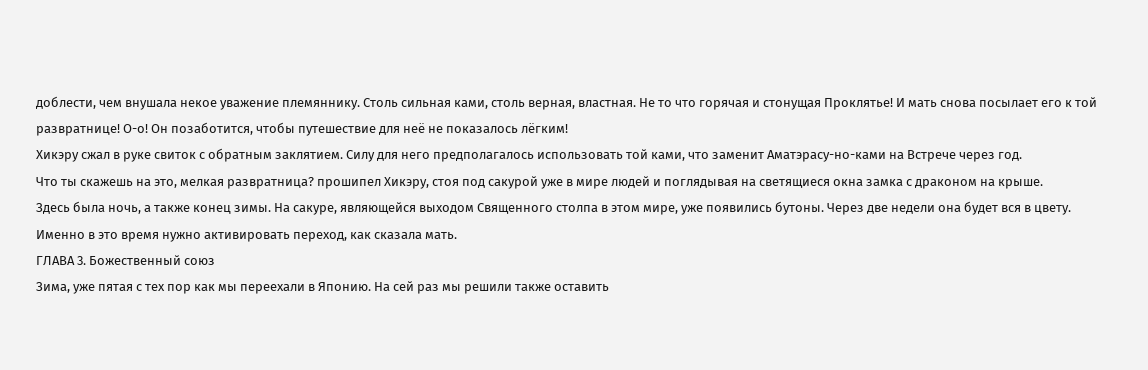доблести, чем внушала некое уважение племяннику. Столь сильная ками, столь верная, властная. Не то что горячая и стонущая Проклятье! И мать снова посылает его к той развратнице! О-о! Он позаботится, чтобы путешествие для неё не показалось лёгким!
Хикэру сжал в руке свиток с обратным заклятием. Силу для него предполагалось использовать той ками, что заменит Аматэрасу-но-ками на Встрече через год.
Что ты скажешь на это, мелкая развратница? прошипел Хикэру, стоя под сакурой уже в мире людей и поглядывая на светящиеся окна замка с драконом на крыше.
Здесь была ночь, а также конец зимы. На сакуре, являющейся выходом Священного столпа в этом мире, уже появились бутоны. Через две недели она будет вся в цвету. Именно в это время нужно активировать переход, как сказала мать.
ГЛАВА 3. Божественный союз
Зима, уже пятая с тех пор как мы переехали в Японию. На сей раз мы решили также оставить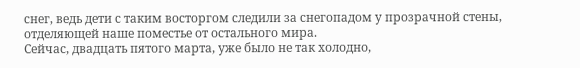снег, ведь дети с таким восторгом следили за снегопадом у прозрачной стены, отделяющей наше поместье от остального мира.
Сейчас, двадцать пятого марта, уже было не так холодно,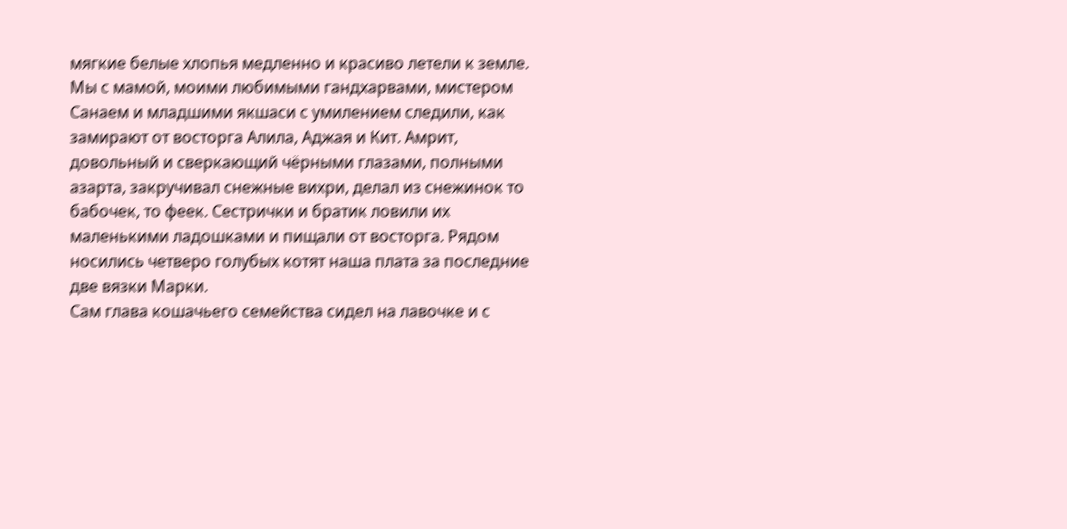мягкие белые хлопья медленно и красиво летели к земле. Мы с мамой, моими любимыми гандхарвами, мистером Санаем и младшими якшаси с умилением следили, как замирают от восторга Алила, Аджая и Кит. Амрит, довольный и сверкающий чёрными глазами, полными азарта, закручивал снежные вихри, делал из снежинок то бабочек, то феек. Сестрички и братик ловили их маленькими ладошками и пищали от восторга. Рядом носились четверо голубых котят наша плата за последние две вязки Марки.
Сам глава кошачьего семейства сидел на лавочке и с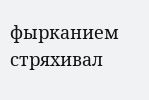фырканием стряхивал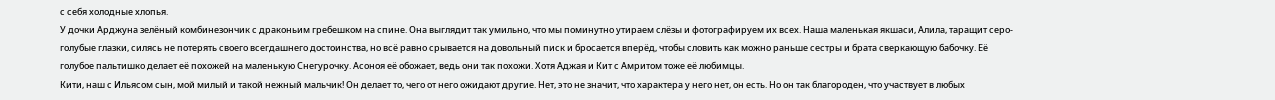с себя холодные хлопья.
У дочки Арджуна зелёный комбинезончик с драконьим гребешком на спине. Она выглядит так умильно, что мы поминутно утираем слёзы и фотографируем их всех. Наша маленькая якшаси, Алила, таращит серо-голубые глазки, силясь не потерять своего всегдашнего достоинства, но всё равно срывается на довольный писк и бросается вперёд, чтобы словить как можно раньше сестры и брата сверкающую бабочку. Её голубое пальтишко делает её похожей на маленькую Снегурочку. Асоноя её обожает, ведь они так похожи. Хотя Аджая и Кит с Амритом тоже её любимцы.
Кити, наш с Ильясом сын, мой милый и такой нежный мальчик! Он делает то, чего от него ожидают другие. Нет, это не значит, что характера у него нет, он есть. Но он так благороден, что участвует в любых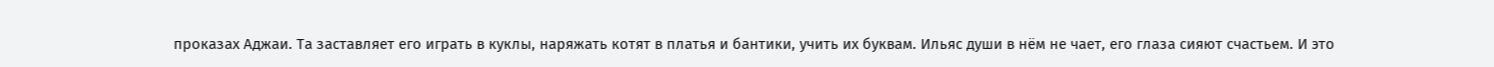проказах Аджаи. Та заставляет его играть в куклы, наряжать котят в платья и бантики, учить их буквам. Ильяс души в нём не чает, его глаза сияют счастьем. И это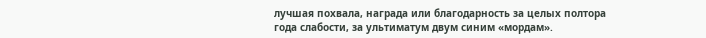лучшая похвала, награда или благодарность за целых полтора года слабости, за ультиматум двум синим «мордам».